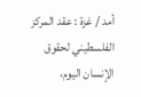أمد / غزة : عقد المركز الفلسطيني لحقوق الإنسان اليوم،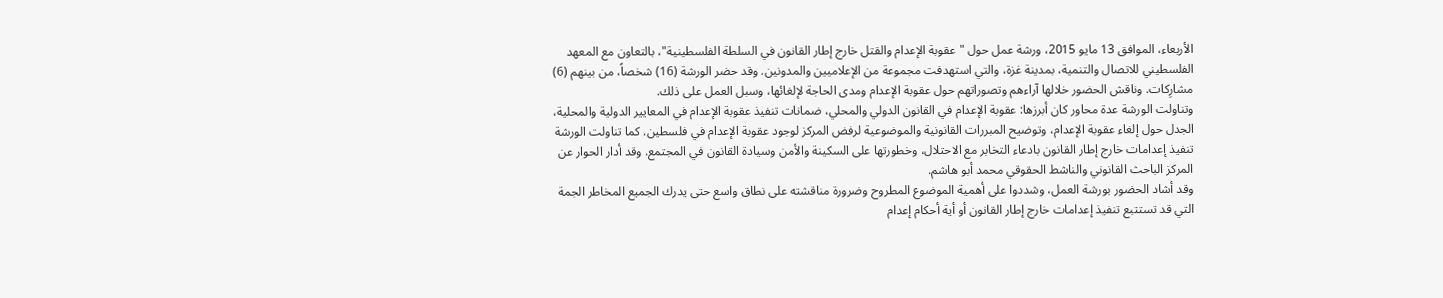الأربعاء، الموافق 13 مايو 2015، ورشة عمل حول "عقوبة الإعدام والقتل خارج إطار القانون في السلطة الفلسطينية"، بالتعاون مع المعهد الفلسطيني للاتصال والتنمية، بمدينة غزة، والتي استهدفت مجموعة من الإعلاميين والمدونين. وقد حضر الورشة (16) شخصاً، من بينهم (6) مشارِكات. وناقش الحضور خلالها آراءهم وتصوراتهم حول عقوبة الإعدام ومدى الحاجة لإلغائها، وسبل العمل على ذلك.
وتناولت الورشة عدة محاور كان أبرزها: عقوبة الإعدام في القانون الدولي والمحلي، ضمانات تنفيذ عقوبة الإعدام في المعايير الدولية والمحلية، الجدل حول إلغاء عقوبة الإعدام، وتوضيح المبررات القانونية والموضوعية لرفض المركز لوجود عقوبة الإعدام في فلسطين. كما تناولت الورشة تنفيذ إعدامات خارج إطار القانون بادعاء التخابر مع الاحتلال، وخطورتها على السكينة والأمن وسيادة القانون في المجتمع. وقد أدار الحوار عن المركز الباحث القانوني والناشط الحقوقي محمد أبو هاشم.
وقد أشاد الحضور بورشة العمل، وشددوا على أهمية الموضوع المطروح وضرورة مناقشته على نطاق واسع حتى يدرك الجميع المخاطر الجمة التي قد تستتبع تنفيذ إعدامات خارج إطار القانون أو أية أحكام إعدام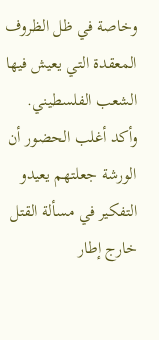وخاصة في ظل الظروف المعقدة التي يعيش فيها الشعب الفلسطيني. وأكد أغلب الحضور أن الورشة جعلتهم يعيدو التفكير في مسألة القتل خارج إطار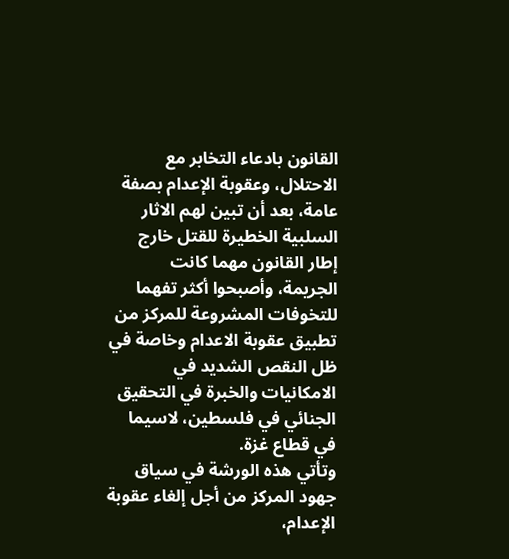القانون بادعاء التخابر مع الاحتلال، وعقوبة الإعدام بصفة عامة، بعد أن تبين لهم الاثار السلبية الخطيرة للقتل خارج إطار القانون مهما كانت الجريمة، وأصبحوا أكثر تفهما للتخوفات المشروعة للمركز من تطبيق عقوبة الاعدام وخاصة في ظل النقص الشديد في الامكانيات والخبرة في التحقيق الجنائي في فلسطين، لاسيما في قطاع غزة.
وتأتي هذه الورشة في سياق جهود المركز من أجل إلغاء عقوبة الإعدام،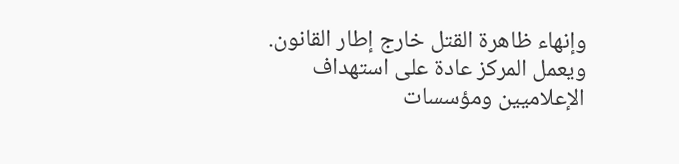وإنهاء ظاهرة القتل خارج إطار القانون. ويعمل المركز عادة على استهداف الإعلاميين ومؤسسات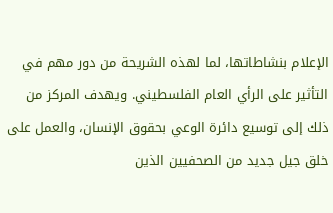الإعلام بنشاطاتها، لما لهذه الشريحة من دور مهم في التأثير على الرأي العام الفلسطيني. ويهدف المركز من ذلك إلى توسيع دائرة الوعي بحقوق الإنسان، والعمل على خلق جيل جديد من الصحفيين الذين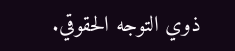ذوي التوجه الحقوقي.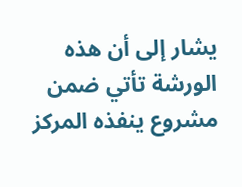يشار إلى أن هذه الورشة تأتي ضمن مشروع ينفذه المركز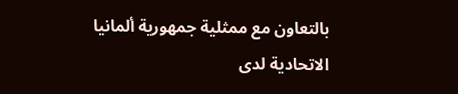بالتعاون مع ممثلية جمهورية ألمانيا الاتحادية لدى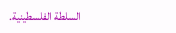السلطة الفلسطينية.